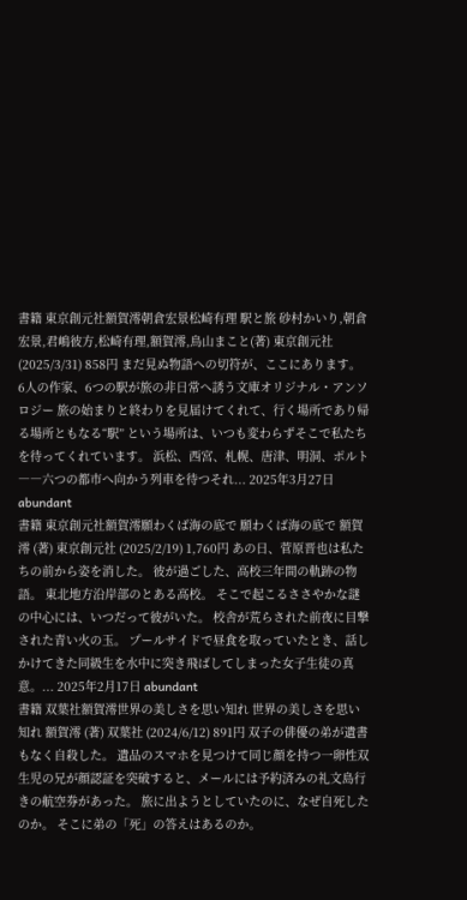書籍 東京創元社額賀澪朝倉宏景松崎有理 駅と旅 砂村かいり,朝倉宏景,君嶋彼方,松崎有理,額賀澪,鳥山まこと(著) 東京創元社 (2025/3/31) 858円 まだ見ぬ物語への切符が、ここにあります。 6人の作家、6つの駅が旅の非日常へ誘う文庫オリジナル・アンソロジー 旅の始まりと終わりを見届けてくれて、行く場所であり帰る場所ともなる“駅” という場所は、いつも変わらずそこで私たちを待ってくれています。 浜松、西宮、札幌、唐津、明洞、ポルト――六つの都市へ向かう列車を待つそれ... 2025年3月27日 abundant
書籍 東京創元社額賀澪願わくば海の底で 願わくば海の底で 額賀澪 (著) 東京創元社 (2025/2/19) 1,760円 あの日、菅原晋也は私たちの前から姿を消した。 彼が過ごした、高校三年間の軌跡の物語。 東北地方沿岸部のとある高校。 そこで起こるささやかな謎の中心には、いつだって彼がいた。 校舎が荒らされた前夜に目撃された青い火の玉。 プールサイドで昼食を取っていたとき、話しかけてきた同級生を水中に突き飛ばしてしまった女子生徒の真意。... 2025年2月17日 abundant
書籍 双葉社額賀澪世界の美しさを思い知れ 世界の美しさを思い知れ 額賀澪 (著) 双葉社 (2024/6/12) 891円 双子の俳優の弟が遺書もなく自殺した。 遺品のスマホを見つけて同じ顔を持つ一卵性双生児の兄が顔認証を突破すると、メールには予約済みの礼文島行きの航空券があった。 旅に出ようとしていたのに、なぜ自死したのか。 そこに弟の「死」の答えはあるのか。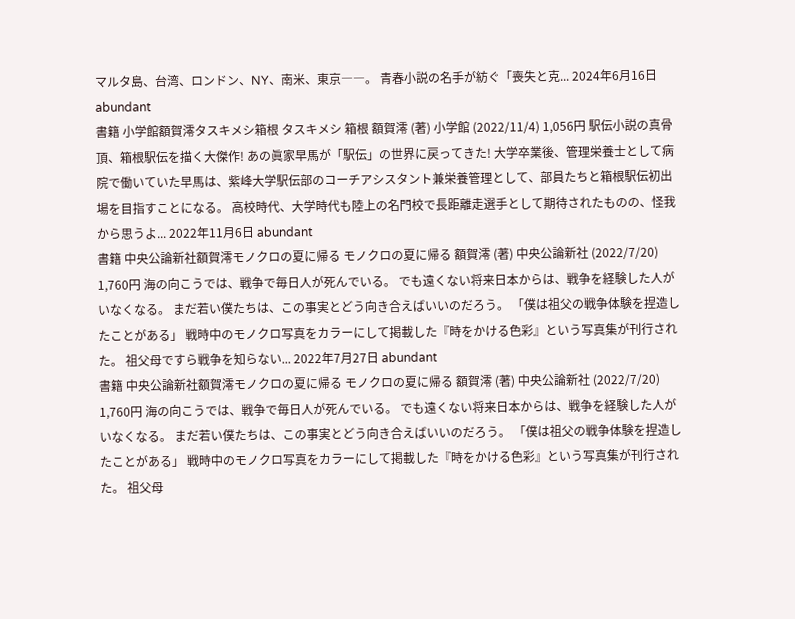マルタ島、台湾、ロンドン、NY、南米、東京――。 青春小説の名手が紡ぐ「喪失と克... 2024年6月16日 abundant
書籍 小学館額賀澪タスキメシ箱根 タスキメシ 箱根 額賀澪 (著) 小学館 (2022/11/4) 1,056円 駅伝小説の真骨頂、箱根駅伝を描く大傑作! あの眞家早馬が「駅伝」の世界に戻ってきた! 大学卒業後、管理栄養士として病院で働いていた早馬は、紫峰大学駅伝部のコーチアシスタント兼栄養管理として、部員たちと箱根駅伝初出場を目指すことになる。 高校時代、大学時代も陸上の名門校で長距離走選手として期待されたものの、怪我から思うよ... 2022年11月6日 abundant
書籍 中央公論新社額賀澪モノクロの夏に帰る モノクロの夏に帰る 額賀澪 (著) 中央公論新社 (2022/7/20) 1,760円 海の向こうでは、戦争で毎日人が死んでいる。 でも遠くない将来日本からは、戦争を経験した人がいなくなる。 まだ若い僕たちは、この事実とどう向き合えばいいのだろう。 「僕は祖父の戦争体験を捏造したことがある」 戦時中のモノクロ写真をカラーにして掲載した『時をかける色彩』という写真集が刊行された。 祖父母ですら戦争を知らない... 2022年7月27日 abundant
書籍 中央公論新社額賀澪モノクロの夏に帰る モノクロの夏に帰る 額賀澪 (著) 中央公論新社 (2022/7/20) 1,760円 海の向こうでは、戦争で毎日人が死んでいる。 でも遠くない将来日本からは、戦争を経験した人がいなくなる。 まだ若い僕たちは、この事実とどう向き合えばいいのだろう。 「僕は祖父の戦争体験を捏造したことがある」 戦時中のモノクロ写真をカラーにして掲載した『時をかける色彩』という写真集が刊行された。 祖父母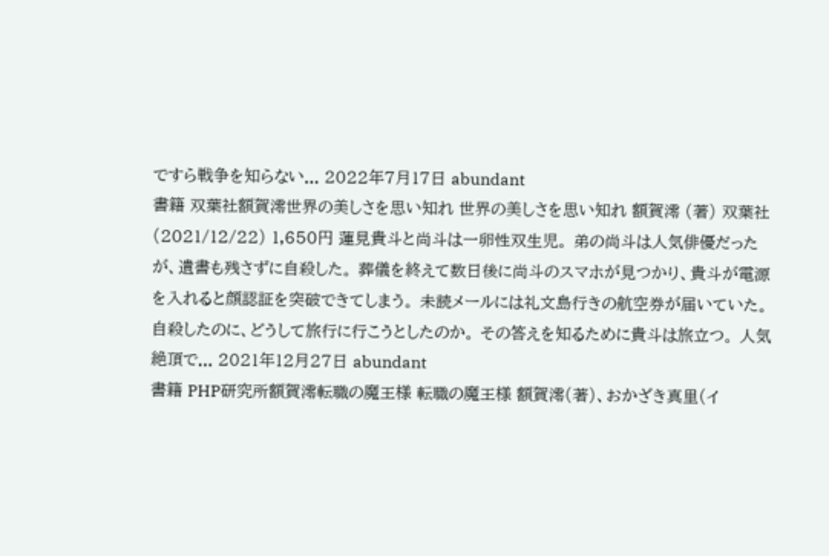ですら戦争を知らない... 2022年7月17日 abundant
書籍 双葉社額賀澪世界の美しさを思い知れ 世界の美しさを思い知れ 額賀澪 (著) 双葉社 (2021/12/22) 1,650円 蓮見貴斗と尚斗は一卵性双生児。 弟の尚斗は人気俳優だったが、遺書も残さずに自殺した。 葬儀を終えて数日後に尚斗のスマホが見つかり、貴斗が電源を入れると顔認証を突破できてしまう。 未読メールには礼文島行きの航空券が届いていた。 自殺したのに、どうして旅行に行こうとしたのか。 その答えを知るために貴斗は旅立つ。 人気絶頂で... 2021年12月27日 abundant
書籍 PHP研究所額賀澪転職の魔王様 転職の魔王様 額賀澪(著)、おかざき真里(イ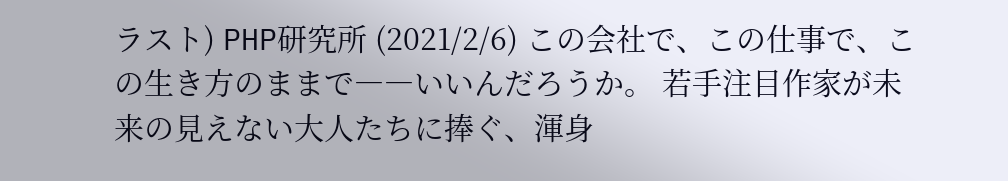ラスト) PHP研究所 (2021/2/6) この会社で、この仕事で、この生き方のままで――いいんだろうか。 若手注目作家が未来の見えない大人たちに捧ぐ、渾身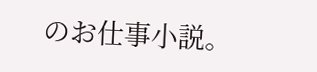のお仕事小説。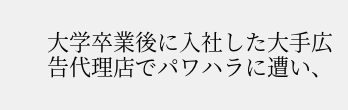大学卒業後に入社した大手広告代理店でパワハラに遭い、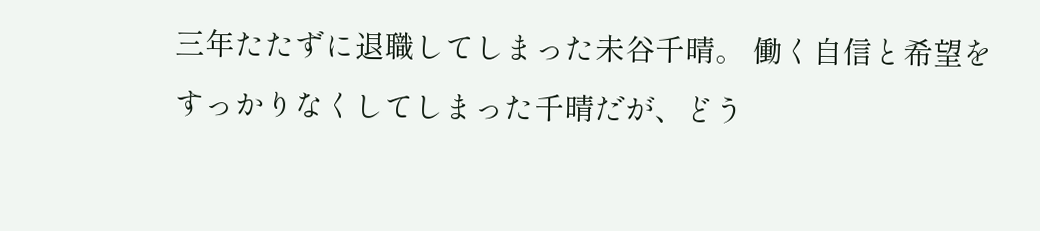三年たたずに退職してしまった未谷千晴。 働く自信と希望をすっかりなくしてしまった千晴だが、どう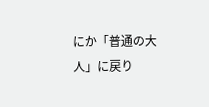にか「普通の大人」に戻り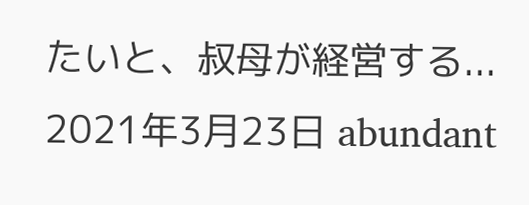たいと、叔母が経営する... 2021年3月23日 abundant